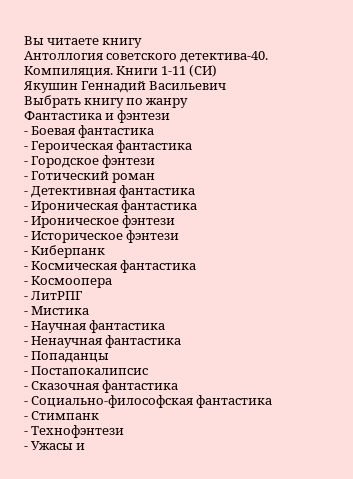Вы читаете книгу
Антоллогия советского детектива-40. Компиляция. Книги 1-11 (СИ)
Якушин Геннадий Васильевич
Выбрать книгу по жанру
Фантастика и фэнтези
- Боевая фантастика
- Героическая фантастика
- Городское фэнтези
- Готический роман
- Детективная фантастика
- Ироническая фантастика
- Ироническое фэнтези
- Историческое фэнтези
- Киберпанк
- Космическая фантастика
- Космоопера
- ЛитРПГ
- Мистика
- Научная фантастика
- Ненаучная фантастика
- Попаданцы
- Постапокалипсис
- Сказочная фантастика
- Социально-философская фантастика
- Стимпанк
- Технофэнтези
- Ужасы и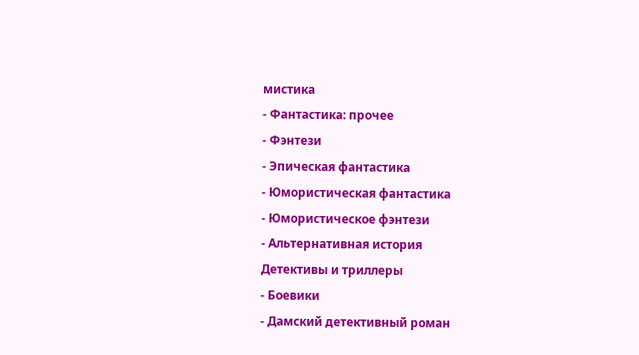мистика
- Фантастика: прочее
- Фэнтези
- Эпическая фантастика
- Юмористическая фантастика
- Юмористическое фэнтези
- Альтернативная история
Детективы и триллеры
- Боевики
- Дамский детективный роман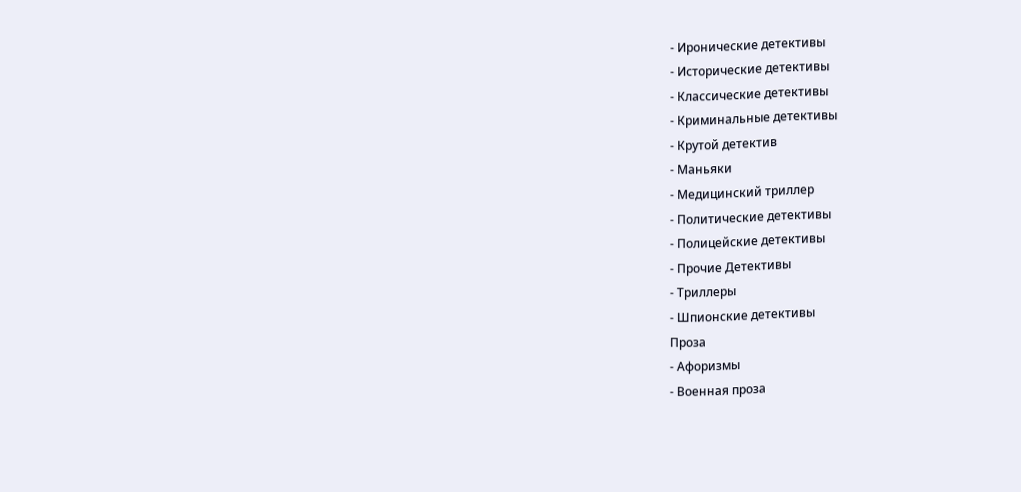- Иронические детективы
- Исторические детективы
- Классические детективы
- Криминальные детективы
- Крутой детектив
- Маньяки
- Медицинский триллер
- Политические детективы
- Полицейские детективы
- Прочие Детективы
- Триллеры
- Шпионские детективы
Проза
- Афоризмы
- Военная проза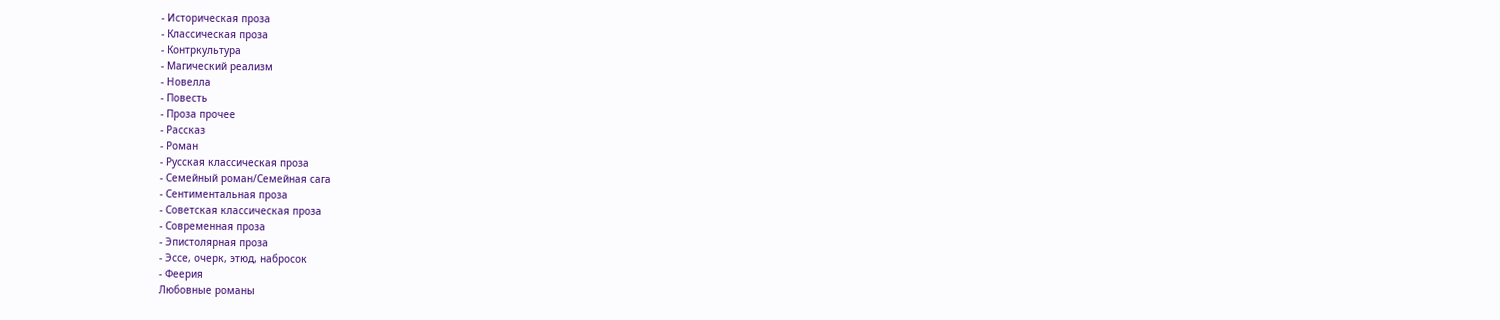- Историческая проза
- Классическая проза
- Контркультура
- Магический реализм
- Новелла
- Повесть
- Проза прочее
- Рассказ
- Роман
- Русская классическая проза
- Семейный роман/Семейная сага
- Сентиментальная проза
- Советская классическая проза
- Современная проза
- Эпистолярная проза
- Эссе, очерк, этюд, набросок
- Феерия
Любовные романы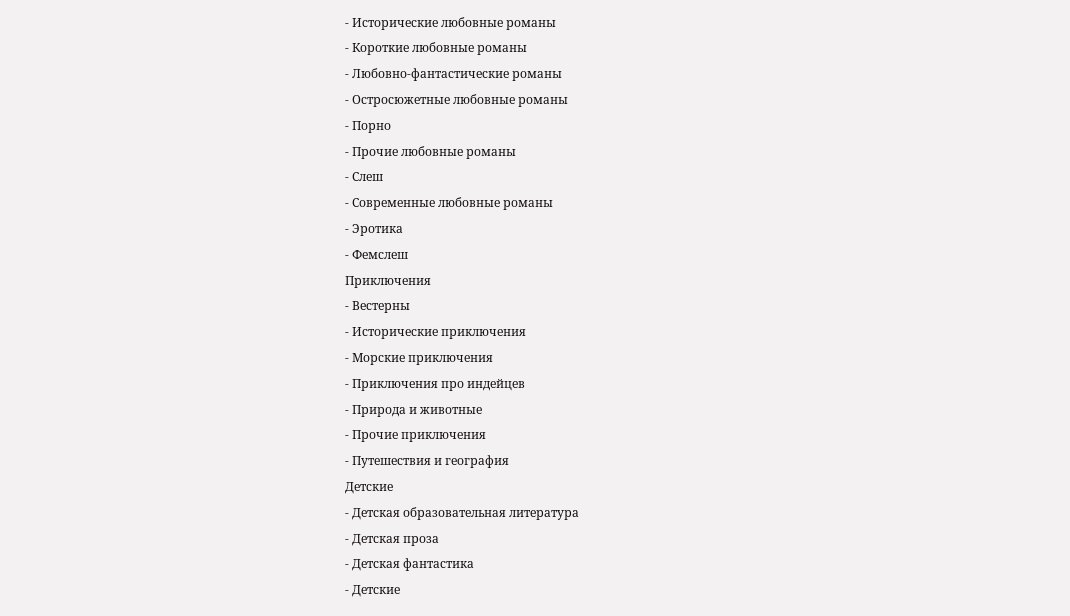- Исторические любовные романы
- Короткие любовные романы
- Любовно-фантастические романы
- Остросюжетные любовные романы
- Порно
- Прочие любовные романы
- Слеш
- Современные любовные романы
- Эротика
- Фемслеш
Приключения
- Вестерны
- Исторические приключения
- Морские приключения
- Приключения про индейцев
- Природа и животные
- Прочие приключения
- Путешествия и география
Детские
- Детская образовательная литература
- Детская проза
- Детская фантастика
- Детские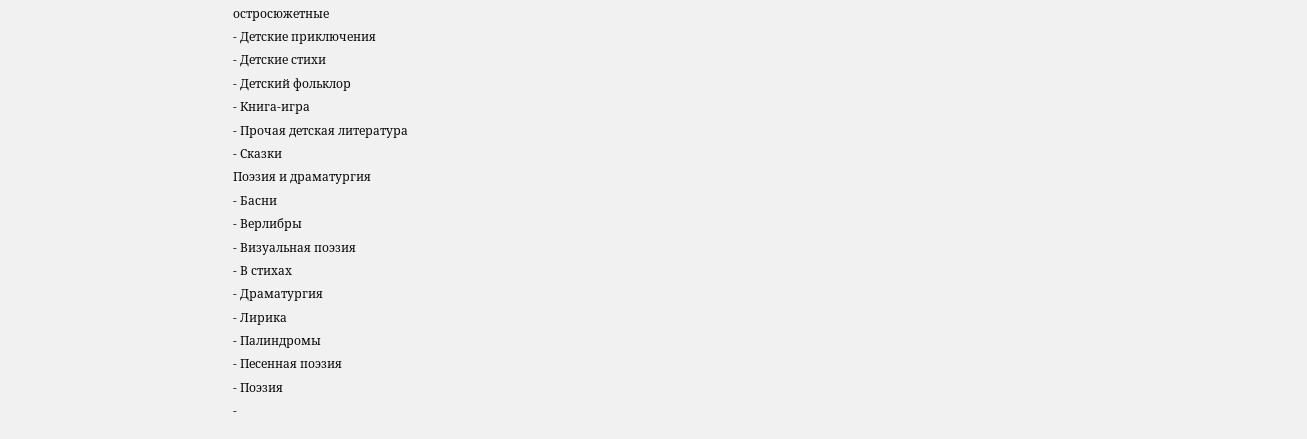остросюжетные
- Детские приключения
- Детские стихи
- Детский фольклор
- Книга-игра
- Прочая детская литература
- Сказки
Поэзия и драматургия
- Басни
- Верлибры
- Визуальная поэзия
- В стихах
- Драматургия
- Лирика
- Палиндромы
- Песенная поэзия
- Поэзия
-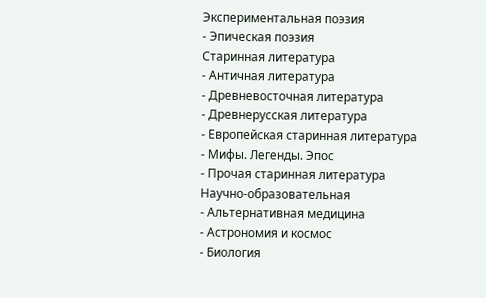Экспериментальная поэзия
- Эпическая поэзия
Старинная литература
- Античная литература
- Древневосточная литература
- Древнерусская литература
- Европейская старинная литература
- Мифы. Легенды. Эпос
- Прочая старинная литература
Научно-образовательная
- Альтернативная медицина
- Астрономия и космос
- Биология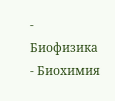- Биофизика
- Биохимия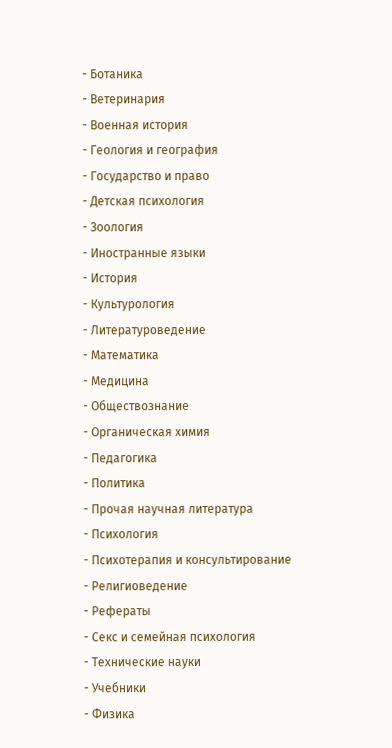- Ботаника
- Ветеринария
- Военная история
- Геология и география
- Государство и право
- Детская психология
- Зоология
- Иностранные языки
- История
- Культурология
- Литературоведение
- Математика
- Медицина
- Обществознание
- Органическая химия
- Педагогика
- Политика
- Прочая научная литература
- Психология
- Психотерапия и консультирование
- Религиоведение
- Рефераты
- Секс и семейная психология
- Технические науки
- Учебники
- Физика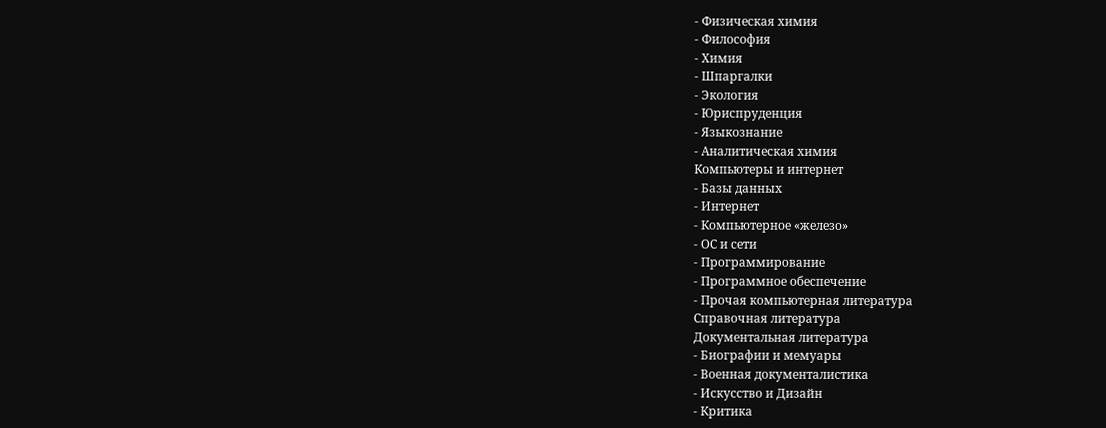- Физическая химия
- Философия
- Химия
- Шпаргалки
- Экология
- Юриспруденция
- Языкознание
- Аналитическая химия
Компьютеры и интернет
- Базы данных
- Интернет
- Компьютерное «железо»
- ОС и сети
- Программирование
- Программное обеспечение
- Прочая компьютерная литература
Справочная литература
Документальная литература
- Биографии и мемуары
- Военная документалистика
- Искусство и Дизайн
- Критика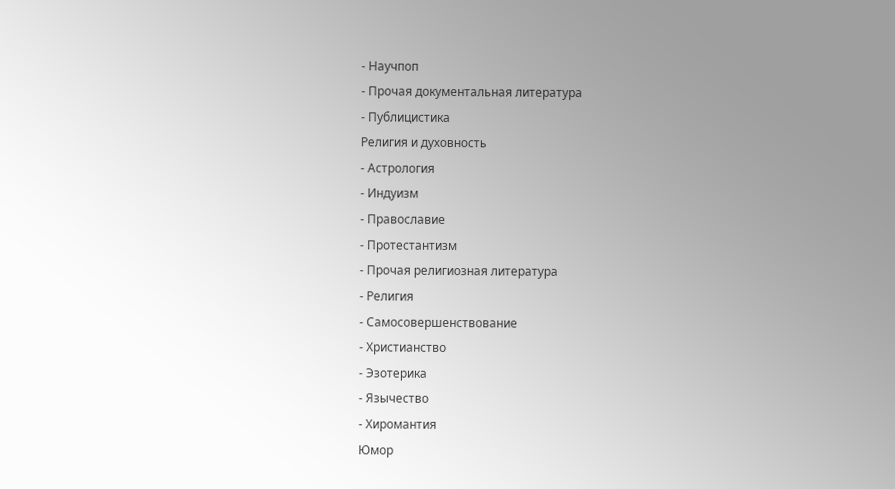- Научпоп
- Прочая документальная литература
- Публицистика
Религия и духовность
- Астрология
- Индуизм
- Православие
- Протестантизм
- Прочая религиозная литература
- Религия
- Самосовершенствование
- Христианство
- Эзотерика
- Язычество
- Хиромантия
Юмор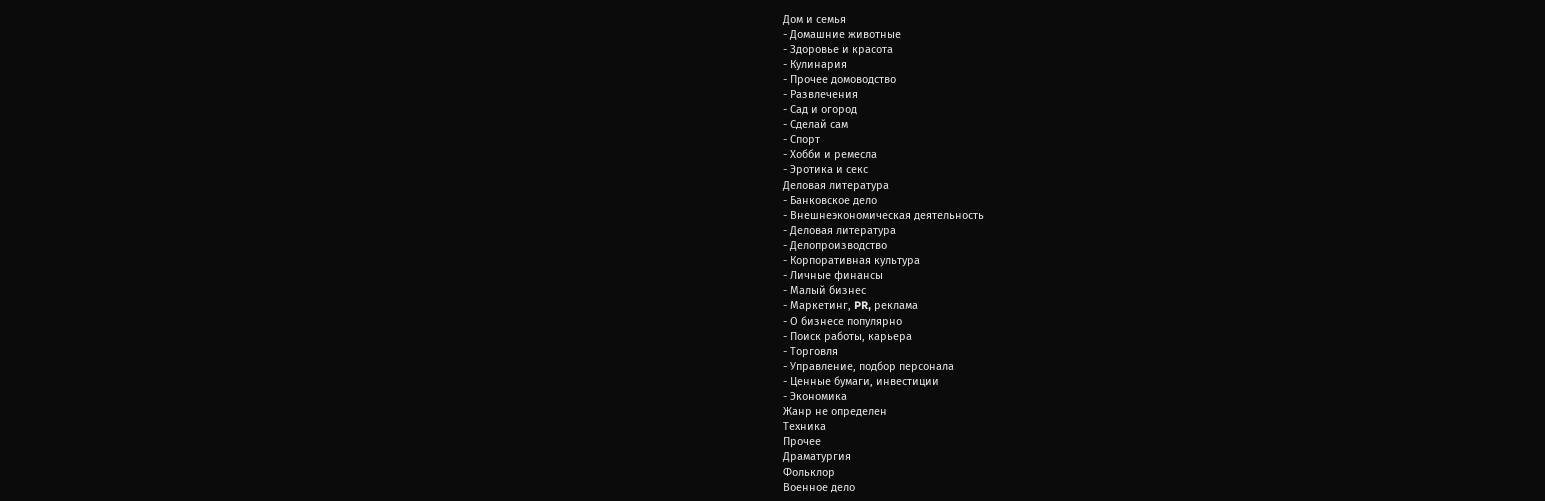Дом и семья
- Домашние животные
- Здоровье и красота
- Кулинария
- Прочее домоводство
- Развлечения
- Сад и огород
- Сделай сам
- Спорт
- Хобби и ремесла
- Эротика и секс
Деловая литература
- Банковское дело
- Внешнеэкономическая деятельность
- Деловая литература
- Делопроизводство
- Корпоративная культура
- Личные финансы
- Малый бизнес
- Маркетинг, PR, реклама
- О бизнесе популярно
- Поиск работы, карьера
- Торговля
- Управление, подбор персонала
- Ценные бумаги, инвестиции
- Экономика
Жанр не определен
Техника
Прочее
Драматургия
Фольклор
Военное дело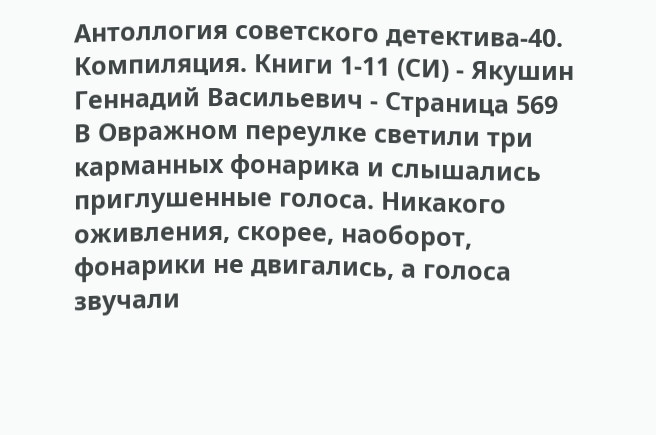Антоллогия советского детектива-40. Компиляция. Книги 1-11 (СИ) - Якушин Геннадий Васильевич - Страница 569
В Овражном переулке светили три карманных фонарика и слышались приглушенные голоса. Никакого оживления, скорее, наоборот, фонарики не двигались, а голоса звучали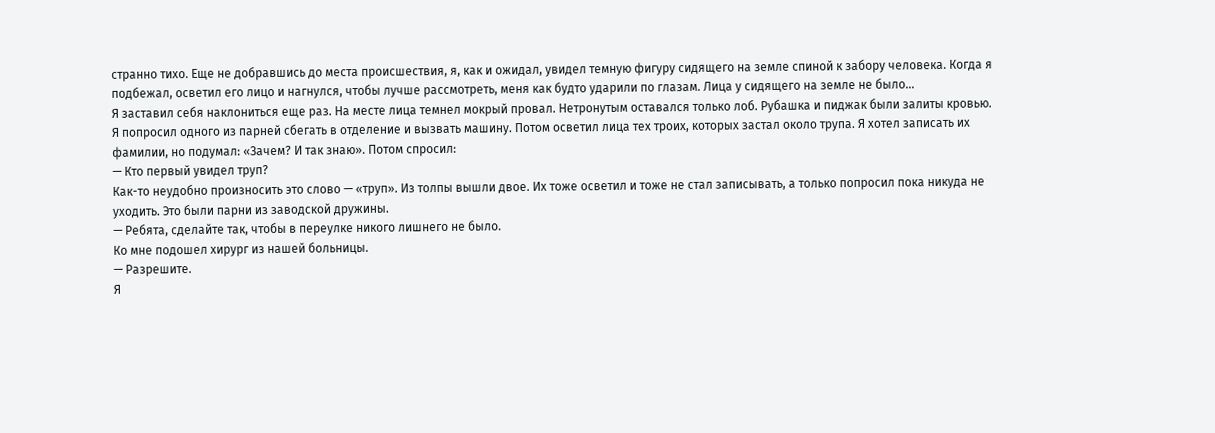странно тихо. Еще не добравшись до места происшествия, я, как и ожидал, увидел темную фигуру сидящего на земле спиной к забору человека. Когда я подбежал, осветил его лицо и нагнулся, чтобы лучше рассмотреть, меня как будто ударили по глазам. Лица у сидящего на земле не было…
Я заставил себя наклониться еще раз. На месте лица темнел мокрый провал. Нетронутым оставался только лоб. Рубашка и пиджак были залиты кровью.
Я попросил одного из парней сбегать в отделение и вызвать машину. Потом осветил лица тех троих, которых застал около трупа. Я хотел записать их фамилии, но подумал: «Зачем? И так знаю». Потом спросил:
— Кто первый увидел труп?
Как-то неудобно произносить это слово — «труп». Из толпы вышли двое. Их тоже осветил и тоже не стал записывать, а только попросил пока никуда не уходить. Это были парни из заводской дружины.
— Ребята, сделайте так, чтобы в переулке никого лишнего не было.
Ко мне подошел хирург из нашей больницы.
— Разрешите.
Я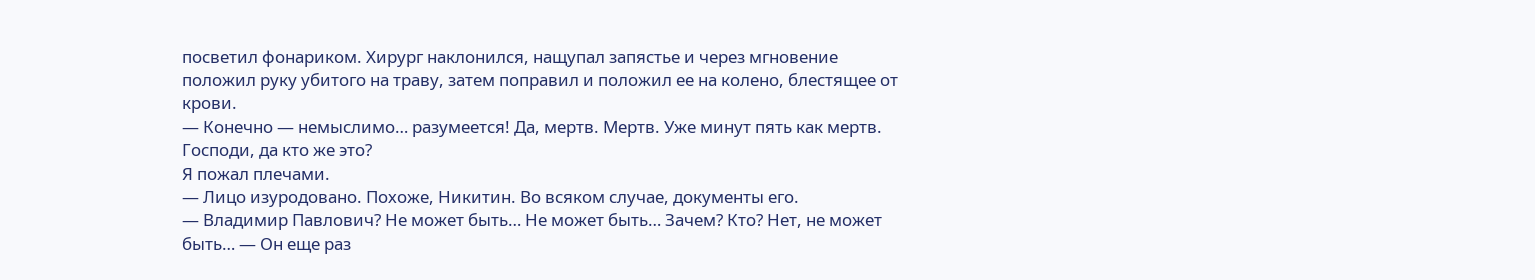посветил фонариком. Хирург наклонился, нащупал запястье и через мгновение положил руку убитого на траву, затем поправил и положил ее на колено, блестящее от крови.
— Конечно — немыслимо… разумеется! Да, мертв. Мертв. Уже минут пять как мертв. Господи, да кто же это?
Я пожал плечами.
— Лицо изуродовано. Похоже, Никитин. Во всяком случае, документы его.
— Владимир Павлович? Не может быть… Не может быть… Зачем? Кто? Нет, не может быть… — Он еще раз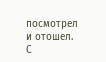посмотрел и отошел. С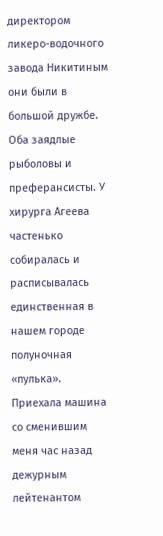директором ликеро-водочного завода Никитиным они были в большой дружбе. Оба заядлые рыболовы и преферансисты. У хирурга Агеева частенько собиралась и расписывалась единственная в нашем городе полуночная «пулька».
Приехала машина со сменившим меня час назад дежурным лейтенантом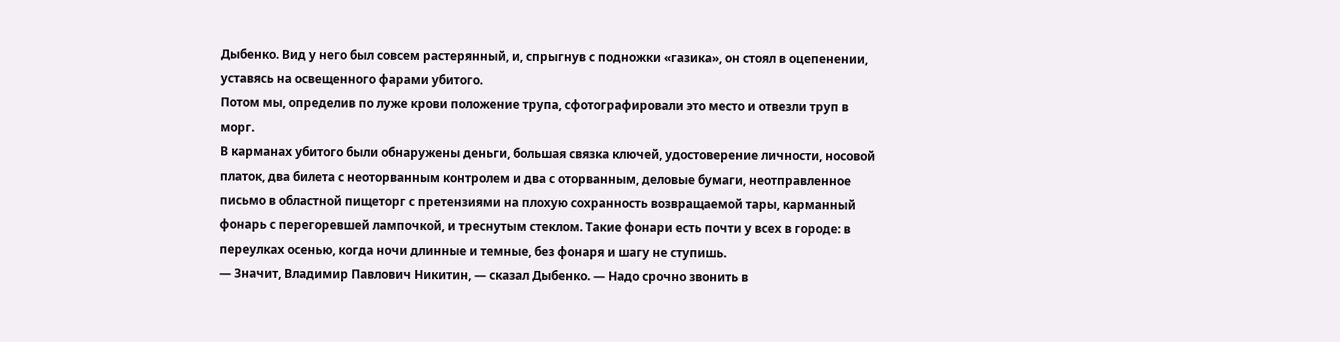Дыбенко. Вид у него был совсем растерянный, и, спрыгнув с подножки «газика», он стоял в оцепенении, уставясь на освещенного фарами убитого.
Потом мы, определив по луже крови положение трупа, сфотографировали это место и отвезли труп в морг.
В карманах убитого были обнаружены деньги, большая связка ключей, удостоверение личности, носовой платок, два билета с неоторванным контролем и два с оторванным, деловые бумаги, неотправленное письмо в областной пищеторг с претензиями на плохую сохранность возвращаемой тары, карманный фонарь с перегоревшей лампочкой, и треснутым стеклом. Такие фонари есть почти у всех в городе: в переулках осенью, когда ночи длинные и темные, без фонаря и шагу не ступишь.
— Значит, Владимир Павлович Никитин, — сказал Дыбенко. — Надо срочно звонить в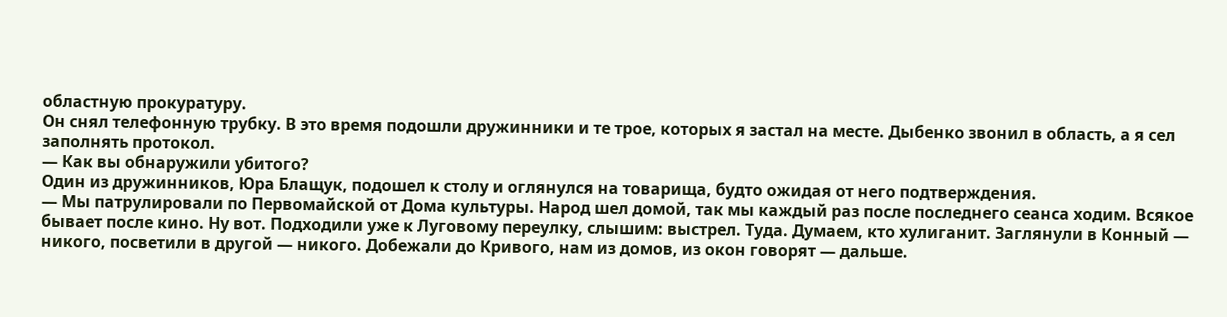областную прокуратуру.
Он снял телефонную трубку. В это время подошли дружинники и те трое, которых я застал на месте. Дыбенко звонил в область, а я сел заполнять протокол.
— Как вы обнаружили убитого?
Один из дружинников, Юра Блащук, подошел к столу и оглянулся на товарища, будто ожидая от него подтверждения.
— Мы патрулировали по Первомайской от Дома культуры. Народ шел домой, так мы каждый раз после последнего сеанса ходим. Всякое бывает после кино. Ну вот. Подходили уже к Луговому переулку, слышим: выстрел. Туда. Думаем, кто хулиганит. Заглянули в Конный — никого, посветили в другой — никого. Добежали до Кривого, нам из домов, из окон говорят — дальше.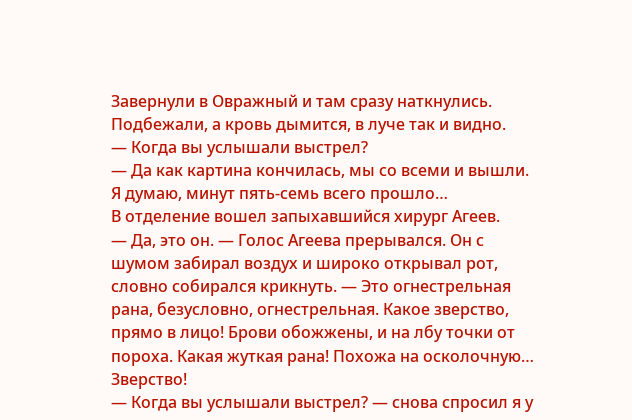Завернули в Овражный и там сразу наткнулись. Подбежали, а кровь дымится, в луче так и видно.
— Когда вы услышали выстрел?
— Да как картина кончилась, мы со всеми и вышли. Я думаю, минут пять-семь всего прошло…
В отделение вошел запыхавшийся хирург Агеев.
— Да, это он. — Голос Агеева прерывался. Он с шумом забирал воздух и широко открывал рот, словно собирался крикнуть. — Это огнестрельная рана, безусловно, огнестрельная. Какое зверство, прямо в лицо! Брови обожжены, и на лбу точки от пороха. Какая жуткая рана! Похожа на осколочную… Зверство!
— Когда вы услышали выстрел? — снова спросил я у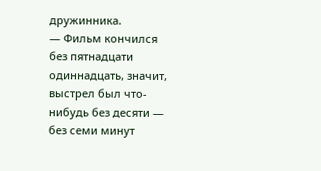дружинника.
— Фильм кончился без пятнадцати одиннадцать, значит, выстрел был что-нибудь без десяти — без семи минут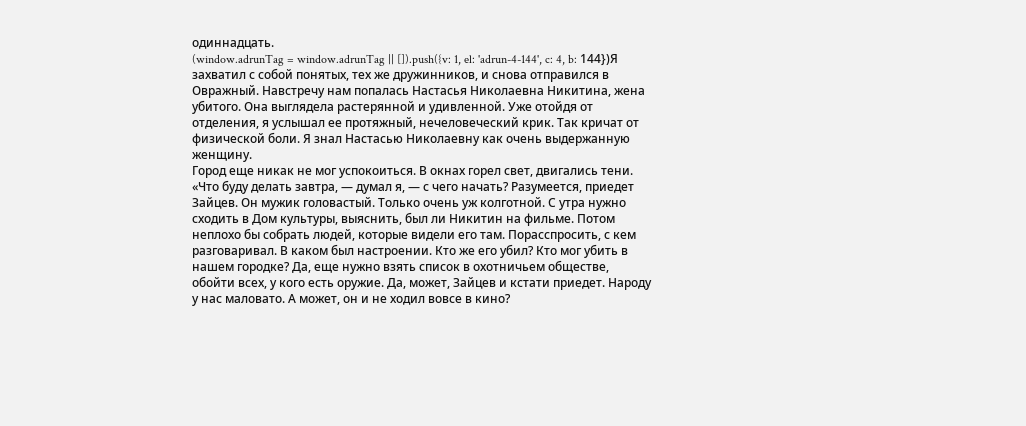одиннадцать.
(window.adrunTag = window.adrunTag || []).push({v: 1, el: 'adrun-4-144', c: 4, b: 144})Я захватил с собой понятых, тех же дружинников, и снова отправился в Овражный. Навстречу нам попалась Настасья Николаевна Никитина, жена убитого. Она выглядела растерянной и удивленной. Уже отойдя от отделения, я услышал ее протяжный, нечеловеческий крик. Так кричат от физической боли. Я знал Настасью Николаевну как очень выдержанную женщину.
Город еще никак не мог успокоиться. В окнах горел свет, двигались тени.
«Что буду делать завтра, — думал я, — с чего начать? Разумеется, приедет Зайцев. Он мужик головастый. Только очень уж колготной. С утра нужно сходить в Дом культуры, выяснить, был ли Никитин на фильме. Потом неплохо бы собрать людей, которые видели его там. Порасспросить, с кем разговаривал. В каком был настроении. Кто же его убил? Кто мог убить в нашем городке? Да, еще нужно взять список в охотничьем обществе, обойти всех, у кого есть оружие. Да, может, Зайцев и кстати приедет. Народу у нас маловато. А может, он и не ходил вовсе в кино?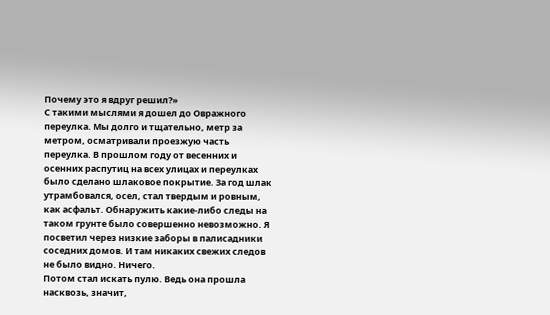Почему это я вдруг решил?»
С такими мыслями я дошел до Овражного переулка. Мы долго и тщательно, метр за метром, осматривали проезжую часть переулка. В прошлом году от весенних и осенних распутиц на всех улицах и переулках было сделано шлаковое покрытие. За год шлак утрамбовался, осел, стал твердым и ровным, как асфальт. Обнаружить какие-либо следы на таком грунте было совершенно невозможно. Я посветил через низкие заборы в палисадники соседних домов. И там никаких свежих следов не было видно. Ничего.
Потом стал искать пулю. Ведь она прошла насквозь, значит,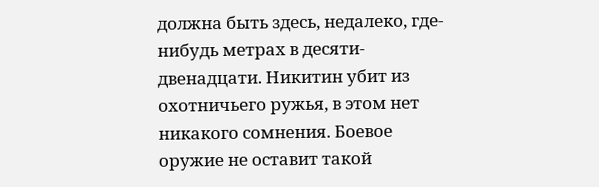должна быть здесь, недалеко, где-нибудь метрах в десяти-двенадцати. Никитин убит из охотничьего ружья, в этом нет никакого сомнения. Боевое оружие не оставит такой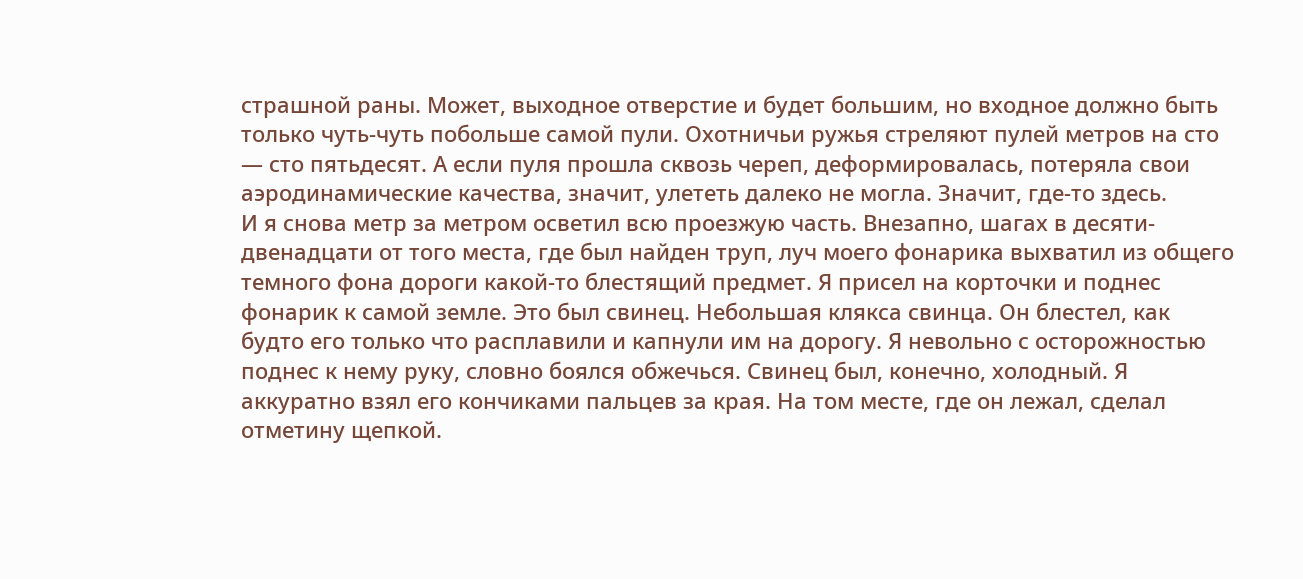страшной раны. Может, выходное отверстие и будет большим, но входное должно быть только чуть-чуть побольше самой пули. Охотничьи ружья стреляют пулей метров на сто — сто пятьдесят. А если пуля прошла сквозь череп, деформировалась, потеряла свои аэродинамические качества, значит, улететь далеко не могла. Значит, где-то здесь.
И я снова метр за метром осветил всю проезжую часть. Внезапно, шагах в десяти-двенадцати от того места, где был найден труп, луч моего фонарика выхватил из общего темного фона дороги какой-то блестящий предмет. Я присел на корточки и поднес фонарик к самой земле. Это был свинец. Небольшая клякса свинца. Он блестел, как будто его только что расплавили и капнули им на дорогу. Я невольно с осторожностью поднес к нему руку, словно боялся обжечься. Свинец был, конечно, холодный. Я аккуратно взял его кончиками пальцев за края. На том месте, где он лежал, сделал отметину щепкой.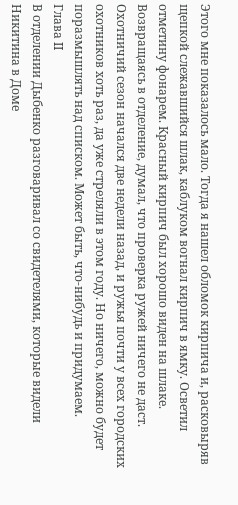Этого мне показалось мало. Тогда я нашел обломок кирпича и, расковыряв щепкой слежавшийся шлак, каблуком вогнал кирпич в ямку. Осветил отметину фонарем. Красный кирпич был хорошо виден на шлаке.
Возвращаясь в отделение, думал, что проверка ружей ничего не даст. Охотничий сезон начался две недели назад, и ружья почти у всех городских охотников хоть раз, да уже стреляли в этом году. Но ничего, можно будет поразмышлять над списком. Может быть, что-нибудь и придумаем.
Глава II
В отделении Дыбенко разговаривал со свидетелями, которые видели Никитина в Доме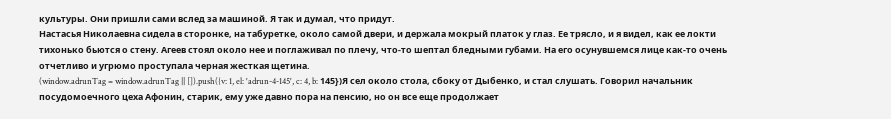культуры. Они пришли сами вслед за машиной. Я так и думал, что придут.
Настасья Николаевна сидела в сторонке, на табуретке, около самой двери, и держала мокрый платок у глаз. Ее трясло, и я видел, как ее локти тихонько бьются о стену. Агеев стоял около нее и поглаживал по плечу, что-то шептал бледными губами. На его осунувшемся лице как-то очень отчетливо и угрюмо проступала черная жесткая щетина.
(window.adrunTag = window.adrunTag || []).push({v: 1, el: 'adrun-4-145', c: 4, b: 145})Я сел около стола, сбоку от Дыбенко, и стал слушать. Говорил начальник посудомоечного цеха Афонин, старик, ему уже давно пора на пенсию, но он все еще продолжает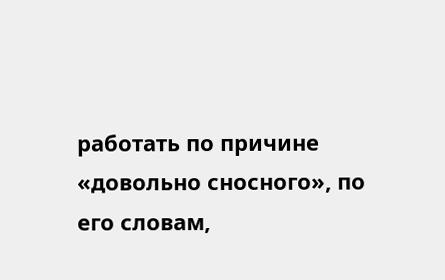работать по причине «довольно сносного», по его словам,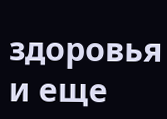здоровья и еще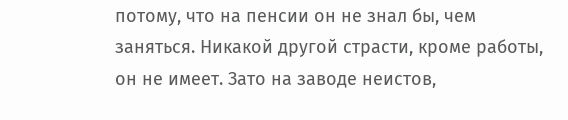потому, что на пенсии он не знал бы, чем заняться. Никакой другой страсти, кроме работы, он не имеет. Зато на заводе неистов,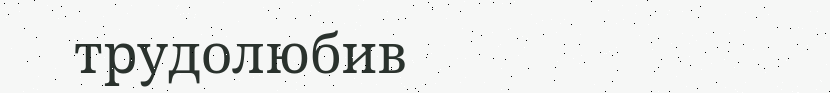трудолюбив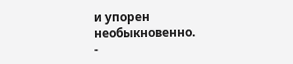и упорен необыкновенно.
-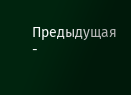Предыдущая
-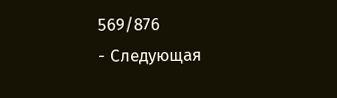569/876
- Следующая